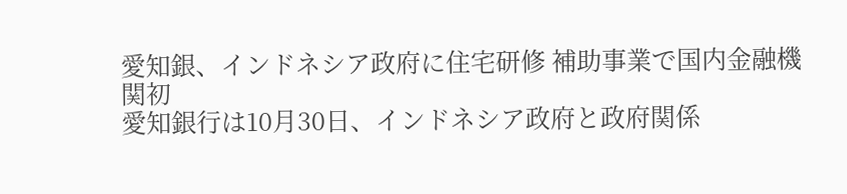愛知銀、インドネシア政府に住宅研修 補助事業で国内金融機関初
愛知銀行は10月30日、インドネシア政府と政府関係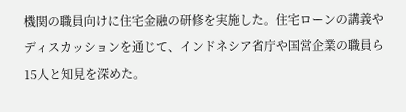機関の職員向けに住宅金融の研修を実施した。住宅ローンの講義やディスカッションを通じて、インドネシア省庁や国営企業の職員ら15人と知見を深めた。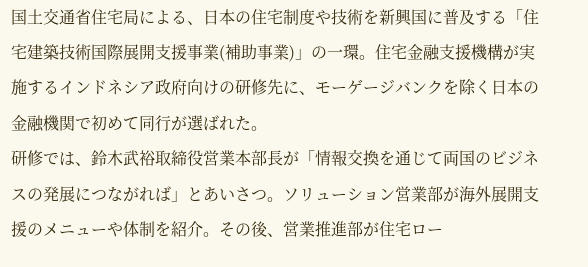国土交通省住宅局による、日本の住宅制度や技術を新興国に普及する「住宅建築技術国際展開支援事業(補助事業)」の一環。住宅金融支援機構が実施するインドネシア政府向けの研修先に、モーゲージバンクを除く日本の金融機関で初めて同行が選ばれた。
研修では、鈴木武裕取締役営業本部長が「情報交換を通じて両国のビジネスの発展につながれば」とあいさつ。ソリューション営業部が海外展開支援のメニューや体制を紹介。その後、営業推進部が住宅ロー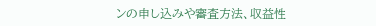ンの申し込みや審査方法、収益性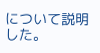について説明した。